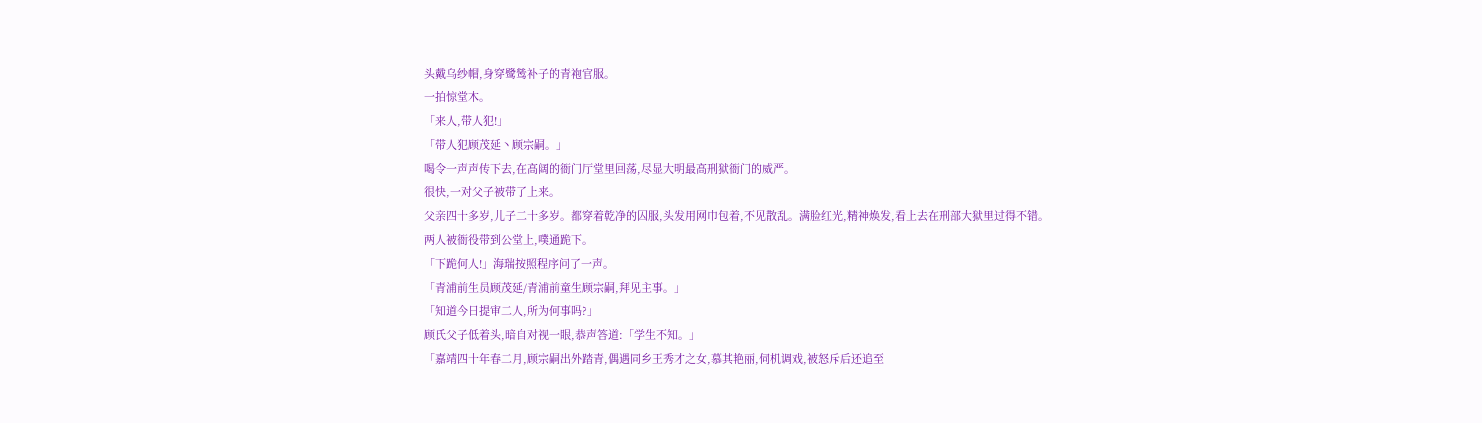头戴乌纱帽,身穿鹭鸶补子的青袍官服。
一拍惊堂木。
「来人,带人犯!」
「带人犯顾茂延丶顾宗嗣。」
喝令一声声传下去,在高阔的衙门厅堂里回荡,尽显大明最高刑狱衙门的威严。
很快,一对父子被带了上来。
父亲四十多岁,儿子二十多岁。都穿着乾净的囚服,头发用网巾包着,不见散乱。满脸红光,精神焕发,看上去在刑部大狱里过得不错。
两人被衙役带到公堂上,噗通跪下。
「下跪何人!」海瑞按照程序问了一声。
「青浦前生员顾茂延/青浦前童生顾宗嗣,拜见主事。」
「知道今日提审二人,所为何事吗?」
顾氏父子低着头,暗自对视一眼,恭声答道:「学生不知。」
「嘉靖四十年春二月,顾宗嗣出外踏青,偶遇同乡王秀才之女,慕其艳丽,伺机调戏,被怒斥后还追至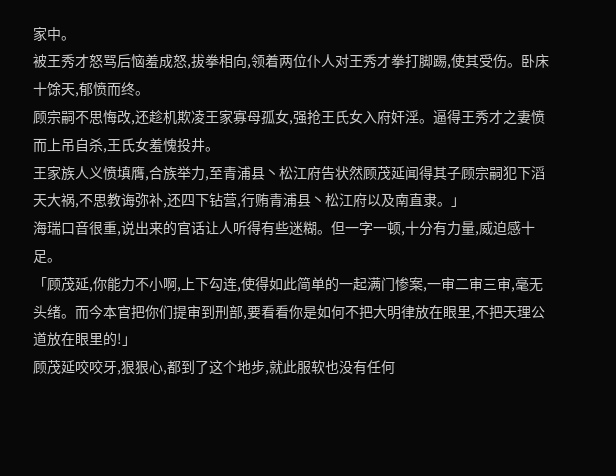家中。
被王秀才怒骂后恼羞成怒,拔拳相向,领着两位仆人对王秀才拳打脚踢,使其受伤。卧床十馀天,郁愤而终。
顾宗嗣不思悔改,还趁机欺凌王家寡母孤女,强抢王氏女入府奸淫。逼得王秀才之妻愤而上吊自杀,王氏女羞愧投井。
王家族人义愤填膺,合族举力,至青浦县丶松江府告状然顾茂延闻得其子顾宗嗣犯下滔天大祸,不思教诲弥补,还四下钻营,行贿青浦县丶松江府以及南直隶。」
海瑞口音很重,说出来的官话让人听得有些迷糊。但一字一顿,十分有力量,威迫感十足。
「顾茂延,你能力不小啊,上下勾连,使得如此简单的一起满门惨案,一审二审三审,毫无头绪。而今本官把你们提审到刑部,要看看你是如何不把大明律放在眼里,不把天理公道放在眼里的!」
顾茂延咬咬牙,狠狠心,都到了这个地步,就此服软也没有任何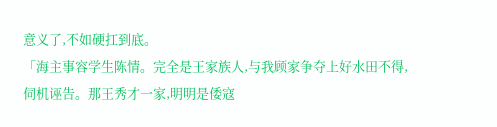意义了,不如硬扛到底。
「海主事容学生陈情。完全是王家族人,与我顾家争夺上好水田不得,伺机诬告。那王秀才一家,明明是倭寇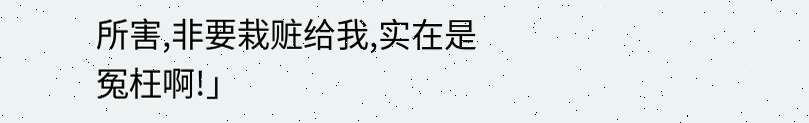所害,非要栽赃给我,实在是冤枉啊!」